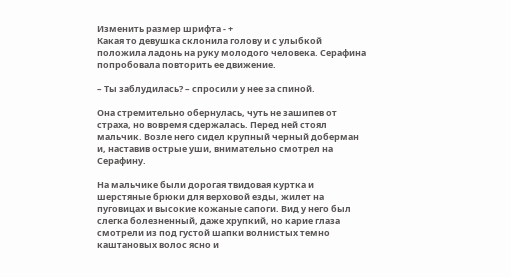Изменить размер шрифта - +
Какая то девушка склонила голову и с улыбкой положила ладонь на руку молодого человека. Серафина попробовала повторить ее движение.

– Ты заблудилась? – спросили у нее за спиной.

Она стремительно обернулась, чуть не зашипев от страха, но вовремя сдержалась. Перед ней стоял мальчик. Возле него сидел крупный черный доберман и, наставив острые уши, внимательно смотрел на Серафину.

На мальчике были дорогая твидовая куртка и шерстяные брюки для верховой езды, жилет на пуговицах и высокие кожаные сапоги. Вид у него был слегка болезненный, даже хрупкий, но карие глаза смотрели из под густой шапки волнистых темно каштановых волос ясно и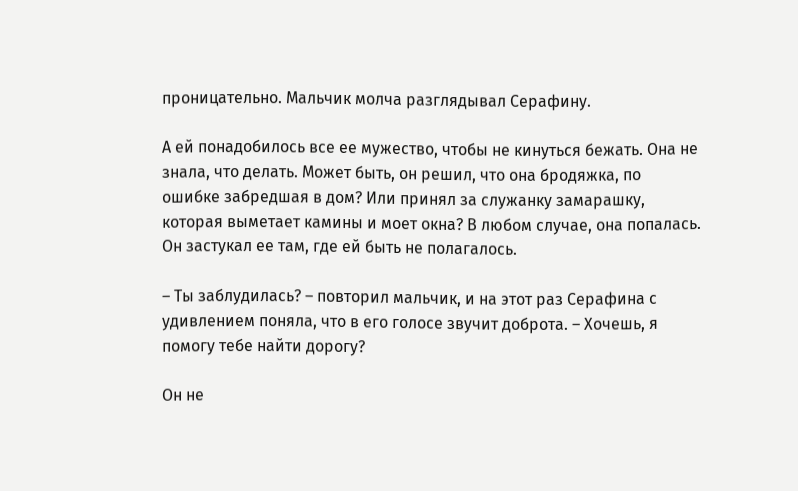проницательно. Мальчик молча разглядывал Серафину.

А ей понадобилось все ее мужество, чтобы не кинуться бежать. Она не знала, что делать. Может быть, он решил, что она бродяжка, по ошибке забредшая в дом? Или принял за служанку замарашку, которая выметает камины и моет окна? В любом случае, она попалась. Он застукал ее там, где ей быть не полагалось.

– Ты заблудилась? – повторил мальчик, и на этот раз Серафина с удивлением поняла, что в его голосе звучит доброта. – Хочешь, я помогу тебе найти дорогу?

Он не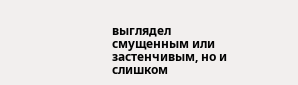выглядел смущенным или застенчивым, но и слишком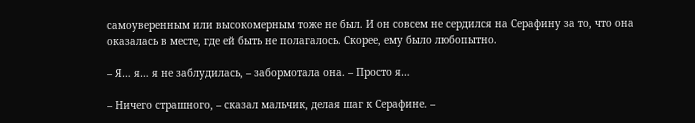самоуверенным или высокомерным тоже не был. И он совсем не сердился на Серафину за то, что она оказалась в месте, где ей быть не полагалось. Скорее, ему было любопытно.

– Я… я… я не заблудилась, – забормотала она. – Просто я…

– Ничего страшного, – сказал мальчик, делая шаг к Серафине. –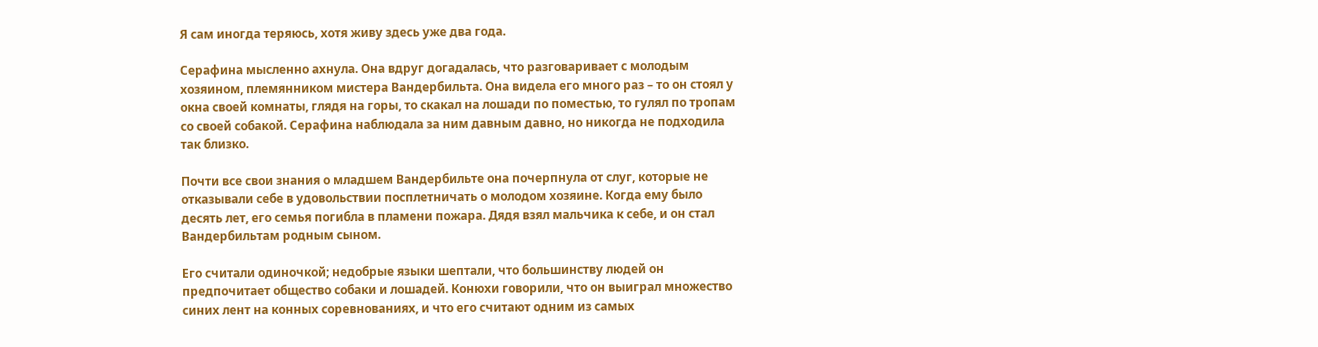Я сам иногда теряюсь, хотя живу здесь уже два года.

Серафина мысленно ахнула. Она вдруг догадалась, что разговаривает с молодым хозяином, племянником мистера Вандербильта. Она видела его много раз – то он стоял у окна своей комнаты, глядя на горы, то скакал на лошади по поместью, то гулял по тропам со своей собакой. Серафина наблюдала за ним давным давно, но никогда не подходила так близко.

Почти все свои знания о младшем Вандербильте она почерпнула от слуг, которые не отказывали себе в удовольствии посплетничать о молодом хозяине. Когда ему было десять лет, его семья погибла в пламени пожара. Дядя взял мальчика к себе, и он стал Вандербильтам родным сыном.

Его считали одиночкой; недобрые языки шептали, что большинству людей он предпочитает общество собаки и лошадей. Конюхи говорили, что он выиграл множество синих лент на конных соревнованиях, и что его считают одним из самых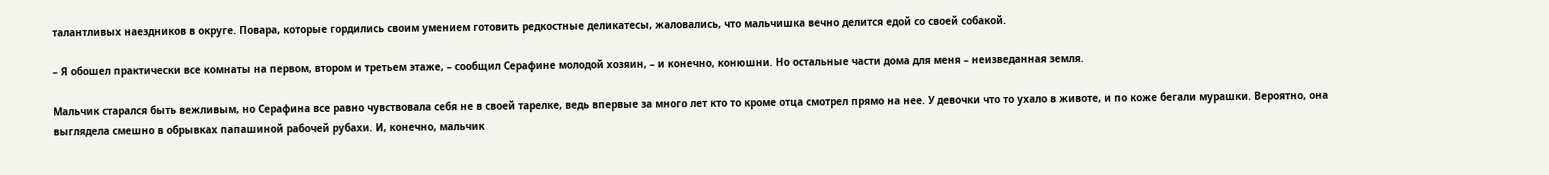талантливых наездников в округе. Повара, которые гордились своим умением готовить редкостные деликатесы, жаловались, что мальчишка вечно делится едой со своей собакой.

– Я обошел практически все комнаты на первом, втором и третьем этаже, – сообщил Серафине молодой хозяин, – и конечно, конюшни. Но остальные части дома для меня – неизведанная земля.

Мальчик старался быть вежливым, но Серафина все равно чувствовала себя не в своей тарелке, ведь впервые за много лет кто то кроме отца смотрел прямо на нее. У девочки что то ухало в животе, и по коже бегали мурашки. Вероятно, она выглядела смешно в обрывках папашиной рабочей рубахи. И, конечно, мальчик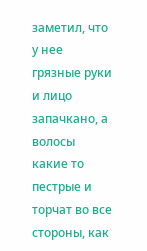заметил, что у нее грязные руки и лицо запачкано, а волосы какие то пестрые и торчат во все стороны, как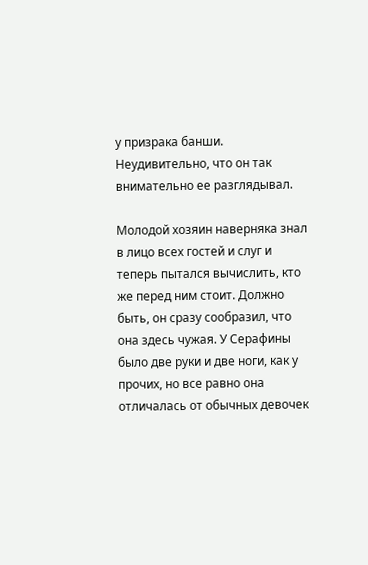у призрака банши. Неудивительно, что он так внимательно ее разглядывал.

Молодой хозяин наверняка знал в лицо всех гостей и слуг и теперь пытался вычислить, кто же перед ним стоит. Должно быть, он сразу сообразил, что она здесь чужая. У Серафины было две руки и две ноги, как у прочих, но все равно она отличалась от обычных девочек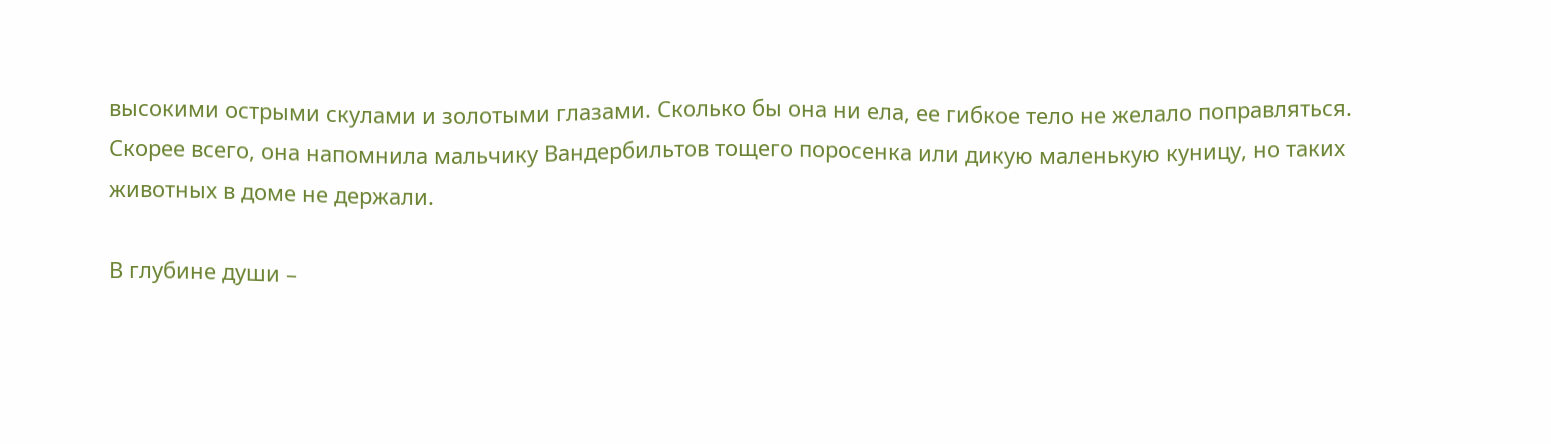высокими острыми скулами и золотыми глазами. Сколько бы она ни ела, ее гибкое тело не желало поправляться. Скорее всего, она напомнила мальчику Вандербильтов тощего поросенка или дикую маленькую куницу, но таких животных в доме не держали.

В глубине души –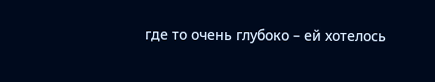где то очень глубоко – ей хотелось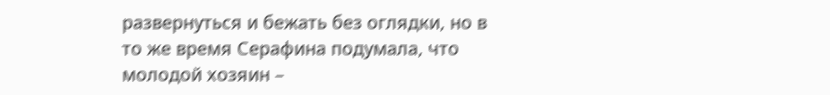развернуться и бежать без оглядки, но в то же время Серафина подумала, что молодой хозяин –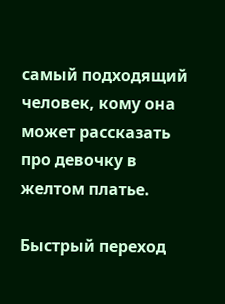самый подходящий человек, кому она может рассказать про девочку в желтом платье.

Быстрый переход